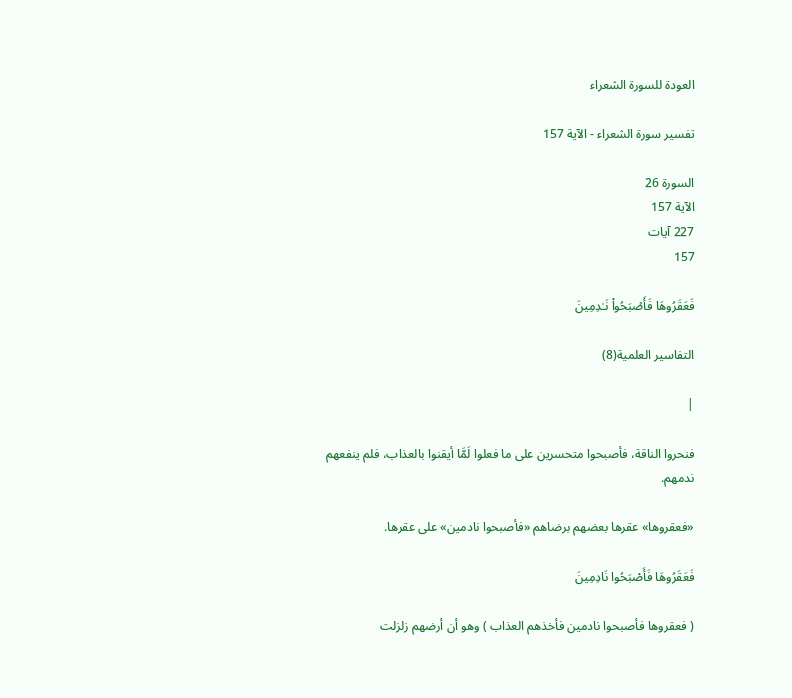العودة للسورة الشعراء

تفسير سورة الشعراء - الآية 157

السورة 26
الآية 157
227 آيات
157

فَعَقَرُوهَا فَأَصۡبَحُوا۟ نَـٰدِمِینَ

التفاسير العلمية(8)

|

فنحروا الناقة، فأصبحوا متحسرين على ما فعلوا لَمَّا أيقنوا بالعذاب، فلم ينفعهم ندمهم.

«فعقروها» عقرها بعضهم برضاهم «فأصبحوا نادمين» على عقرها.

فَعَقَرُوهَا فَأَصْبَحُوا نَادِمِينَ

( فعقروها فأصبحوا نادمين فأخذهم العذاب ) وهو أن أرضهم زلزلت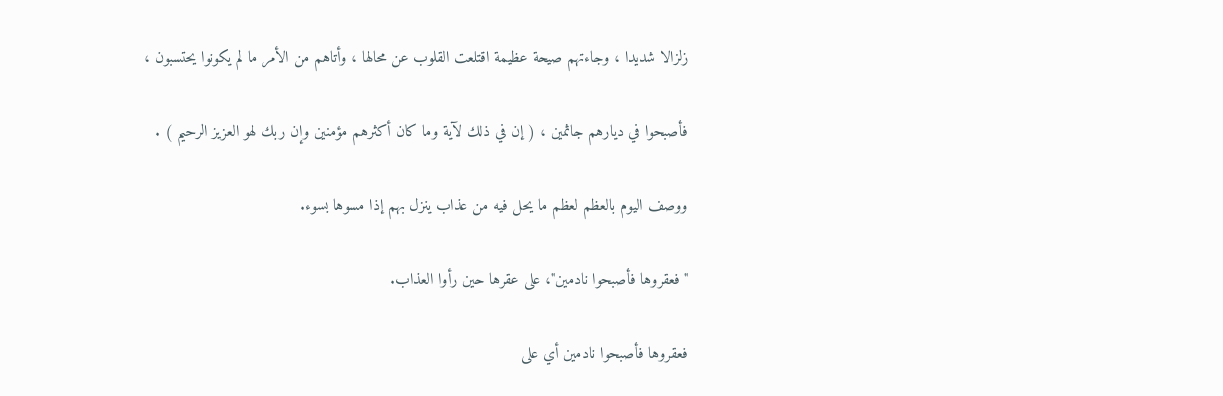زلزالا شديدا ، وجاءتهم صيحة عظيمة اقتلعت القلوب عن محالها ، وأتاهم من الأمر ما لم يكونوا يحتسبون ،

فأصبحوا في ديارهم جاثمين ، ( إن في ذلك لآية وما كان أكثرهم مؤمنين وإن ربك لهو العزيز الرحيم ) .

ووصف اليوم بالعظم لعظم ما يحل فيه من عذاب ينزل بهم إذا مسوها بسوء.

"فعقروها فأصبحوا نادمين"، على عقرها حين رأوا العذاب.

فعقروها فأصبحوا نادمين أي على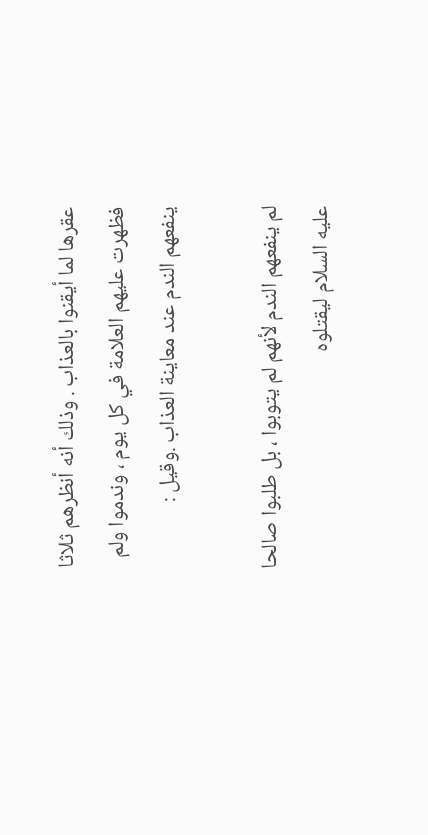عقرها لما أيقنوا بالعذاب . وذلك أنه أنظرهم ثلاثا فظهرت عليهم العلامة في كل يوم ، وندموا ولم ينفعهم الندم عند معاينة العذاب .وقيل :

لم ينفعهم الندم لأنهم لم يتوبوا ، بل طلبوا صالحا عليه السلام ليقتلوه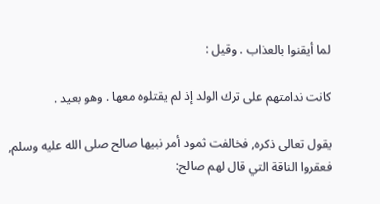لما أيقنوا بالعذاب . وقيل :

كانت ندامتهم على ترك الولد إذ لم يقتلوه معها . وهو بعيد .

يقول تعالى ذكره, فخالفت ثمود أمر نبيها صالح صلى الله عليه وسلم, فعقروا الناقة التي قال لهم صالح: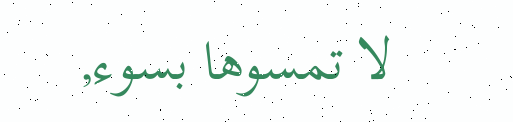لا تمسوها بسوء,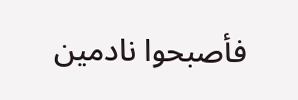فأصبحوا نادمين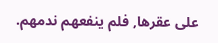على عقرها, فلم ينفعهم ندمهم.